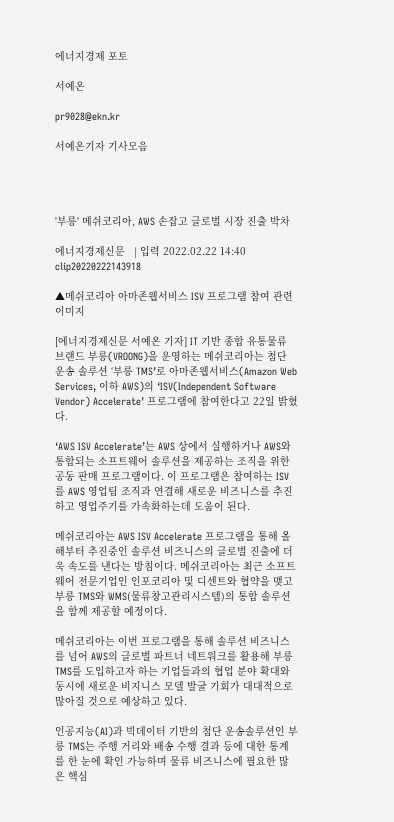에너지경제 포토

서예온

pr9028@ekn.kr

서예온기자 기사모음




'부릉' 메쉬코리아, AWS 손잡고 글로벌 시장 진출 박차

에너지경제신문   | 입력 2022.02.22 14:40
clip20220222143918

▲메쉬코리아 아마존웹서비스 ISV 프로그램 참여 관련 이미지

[에너지경제신문 서예온 기자] IT 기반 종합 유통물류 브랜드 부릉(VROONG)을 운영하는 메쉬코리아는 첨단 운송 솔루션 ‘부릉 TMS’로 아마존웹서비스(Amazon Web Services, 이하 AWS)의 ‘ISV(Independent Software Vendor) Accelerate’ 프로그램에 참여한다고 22일 밝혔다.

‘AWS ISV Accelerate’는 AWS 상에서 실행하거나 AWS와 통합되는 소프트웨어 솔루션을 제공하는 조직을 위한 공동 판매 프로그램이다. 이 프로그램은 참여하는 ISV를 AWS 영업팀 조직과 연결해 새로운 비즈니스를 추진하고 영업주기를 가속화하는데 도움이 된다.

메쉬코리아는 AWS ISV Accelerate 프로그램을 통해 올해부터 추진중인 솔루션 비즈니스의 글로벌 진출에 더욱 속도를 낸다는 방침이다. 메쉬코리아는 최근 소프트웨어 전문기업인 인포코리아 및 디센트와 협약을 맺고 부릉 TMS와 WMS(물류창고관리시스템)의 통합 솔루션을 함께 제공할 예정이다.

메쉬코리아는 이번 프로그램을 통해 솔루션 비즈니스를 넘어 AWS의 글로벌 파트너 네트워크를 활용해 부릉 TMS를 도입하고자 하는 기업들과의 협업 분야 확대와 동시에 새로운 비지니스 모델 발굴 기회가 대대적으로 많아질 것으로 예상하고 있다.

인공지능(AI)과 빅데이터 기반의 첨단 운송솔루션인 부릉 TMS는 주행 거리와 배송 수행 결과 등에 대한 통계를 한 눈에 확인 가능하며 물류 비즈니스에 필요한 많은 핵심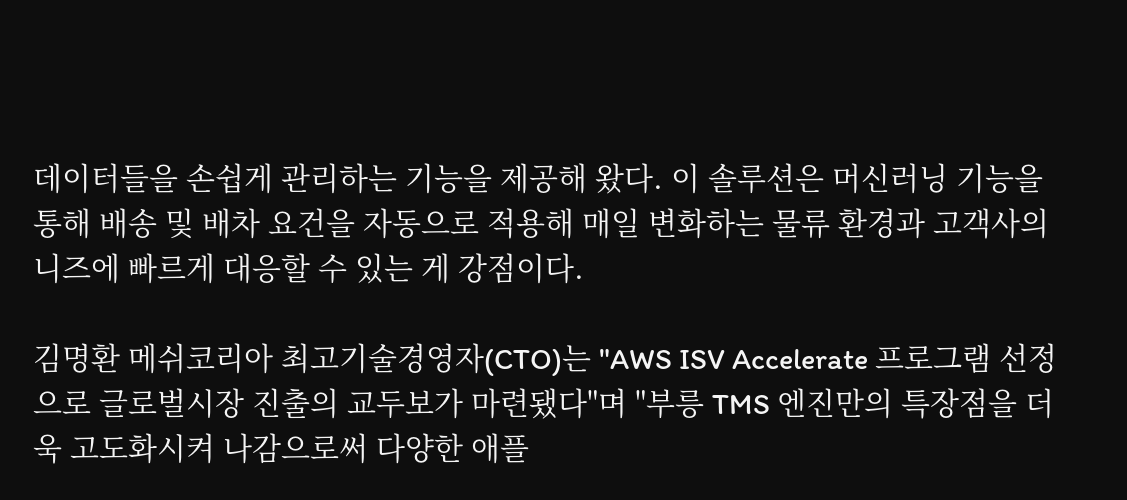데이터들을 손쉽게 관리하는 기능을 제공해 왔다. 이 솔루션은 머신러닝 기능을 통해 배송 및 배차 요건을 자동으로 적용해 매일 변화하는 물류 환경과 고객사의 니즈에 빠르게 대응할 수 있는 게 강점이다.

김명환 메쉬코리아 최고기술경영자(CTO)는 "AWS ISV Accelerate 프로그램 선정으로 글로벌시장 진출의 교두보가 마련됐다"며 "부릉 TMS 엔진만의 특장점을 더욱 고도화시켜 나감으로써 다양한 애플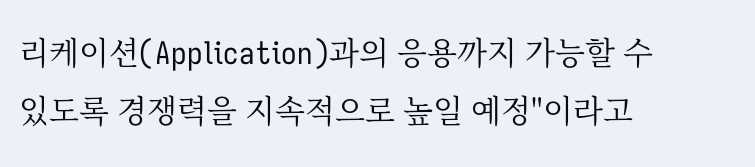리케이션(Application)과의 응용까지 가능할 수 있도록 경쟁력을 지속적으로 높일 예정"이라고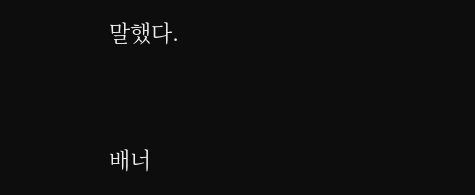말했다.



배너